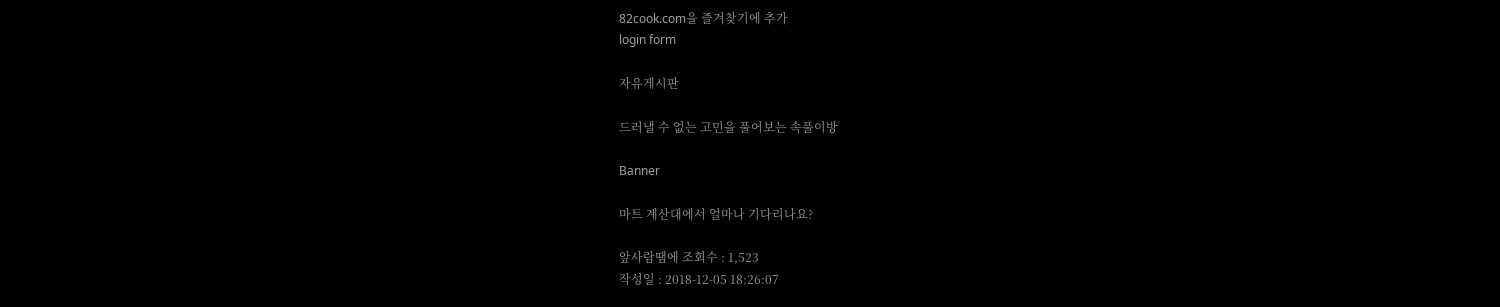82cook.com을 즐겨찾기에 추가
login form

자유게시판

드러낼 수 없는 고민을 풀어보는 속풀이방

Banner

마트 계산대에서 얼마나 기다리나요?

앞사람땜에 조회수 : 1,523
작성일 : 2018-12-05 18:26:07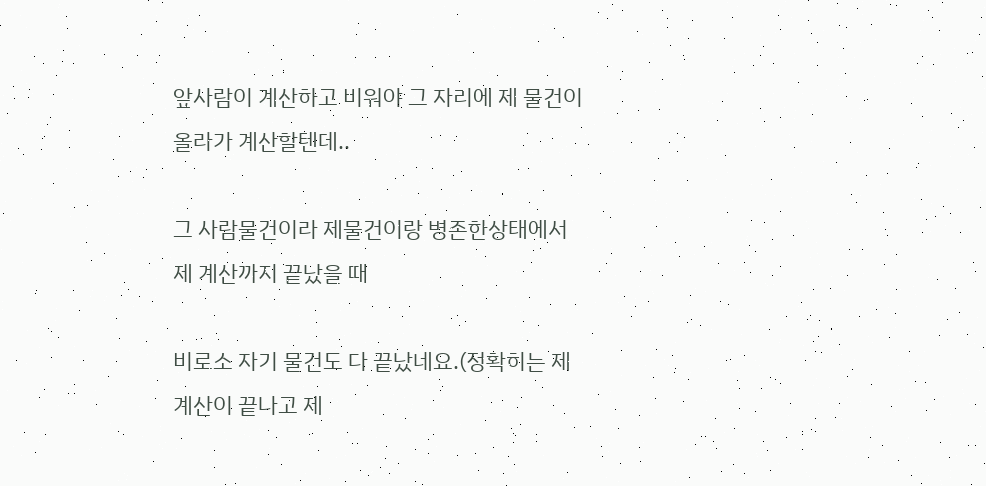앞사람이 계산하고 비워야 그 자리에 제 물건이 올라가 계산할텐데..

그 사람물건이라 제물건이랑 병존한상태에서 제 계산까지 끝났을 때

비로소 자기 물건도 다 끝났네요.(정확히는 제 계산이 끝나고 제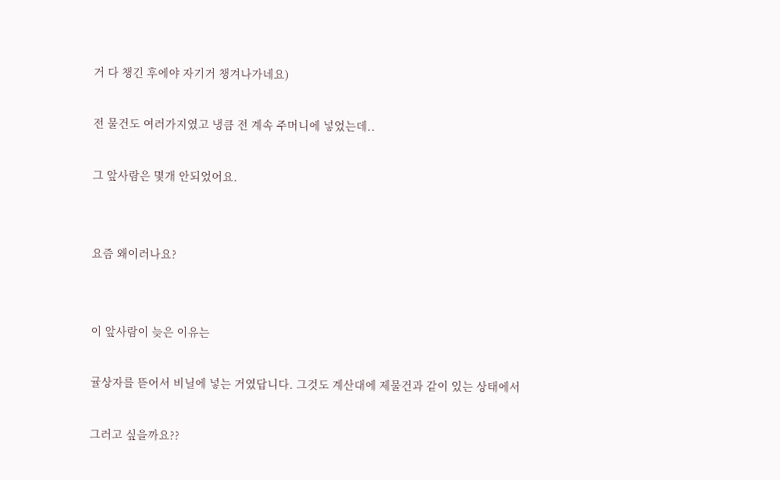거 다 챙긴 후에야 자기거 챙겨나가네요)

전 물건도 여러가지였고 냉큼 전 계속 주머니에 넣었는데..

그 앞사람은 몇개 안되었어요.


요즘 왜이러나요?


이 앞사람이 늦은 이유는

귤상자를 뜯어서 비닐에 넣는 거였답니다. 그것도 계산대에 제물건과 같이 있는 상태에서

그러고 싶을까요??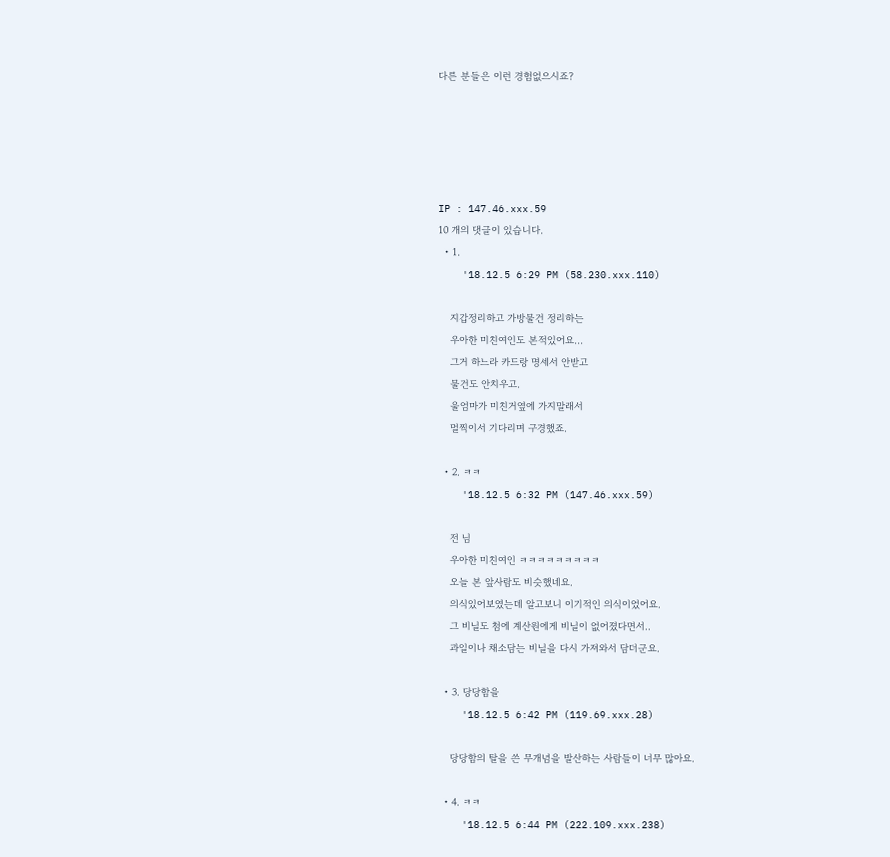다른 분들은 이런 경험없으시죠?





IP : 147.46.xxx.59
10 개의 댓글이 있습니다.
  • 1.
    '18.12.5 6:29 PM (58.230.xxx.110)

    지갑정리하고 가방물건 정리하는
    우아한 미친여인도 본적있어요...
    그거 하느라 카드랑 명세서 안받고
    물건도 안치우고.
    울엄마가 미친거옆에 가지말래서
    멀찍이서 기다리며 구경했죠.

  • 2. ㅋㅋ
    '18.12.5 6:32 PM (147.46.xxx.59)

    전 님
    우아한 미친여인 ㅋㅋㅋㅋㅋㅋㅋㅋㅋ
    오늘 본 앞사람도 비슷했네요.
    의식있어보였는데 알고보니 이기적인 의식이었어요.
    그 비닐도 첨에 계산원에게 비닐이 없어졌다면서..
    과일이나 채소담는 비닐을 다시 가져와서 담더군요.

  • 3. 당당함을
    '18.12.5 6:42 PM (119.69.xxx.28)

    당당함의 탈을 쓴 무개념을 발산하는 사람들이 너무 많아요.

  • 4. ㅋㅋ
    '18.12.5 6:44 PM (222.109.xxx.238)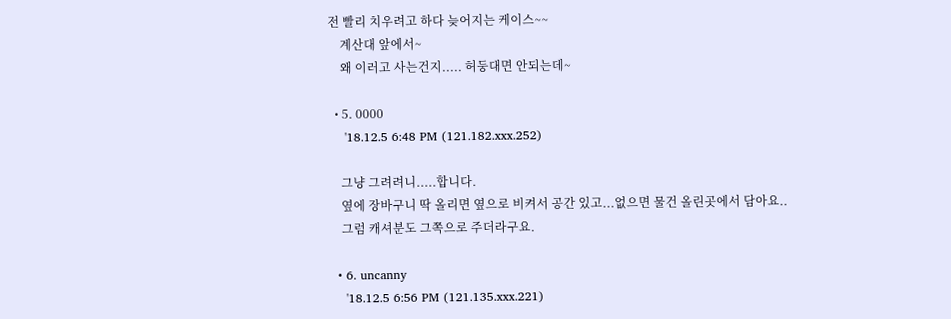전 빨리 치우려고 하다 늦어지는 케이스~~
    계산대 앞에서~
    왜 이러고 사는건지..... 허둥대면 안되는데~

  • 5. 0000
    '18.12.5 6:48 PM (121.182.xxx.252)

    그냥 그려려니.....합니다.
    옆에 장바구니 딱 올리면 옆으로 비켜서 공간 있고...없으면 물건 올린곳에서 담아요..
    그럼 캐셔분도 그쪽으로 주더라구요.

  • 6. uncanny
    '18.12.5 6:56 PM (121.135.xxx.221)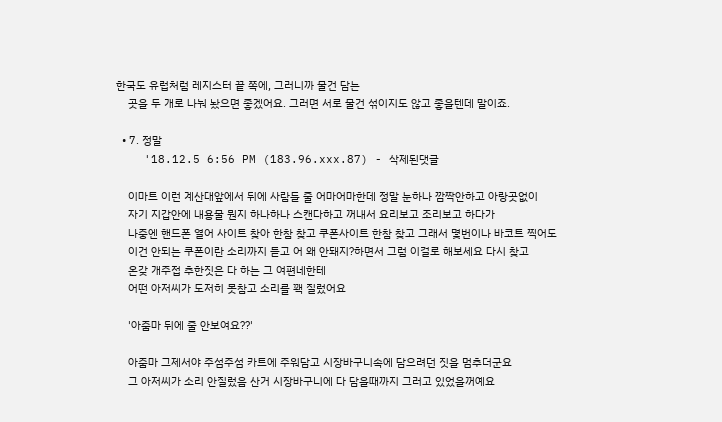한국도 유럽처럼 레지스터 끝 쪽에, 그러니까 물건 담는
    곳을 두 개로 나눠 놨으면 좋겠어요. 그러면 서로 물건 섞이지도 않고 좋을텐데 말이죠.

  • 7. 정말
    '18.12.5 6:56 PM (183.96.xxx.87) - 삭제된댓글

    이마트 이런 계산대앞에서 뒤에 사람들 줄 어마어마한데 정말 눈하나 깜짝안하고 아랑곳없이
    자기 지갑안에 내용물 뭔지 하나하나 스캔다하고 꺼내서 요리보고 조리보고 하다가
    나중엔 핸드폰 열어 사이트 찾아 한참 찾고 쿠폰사이트 한참 찾고 그래서 몇번이나 바코트 찍어도
    이건 안되는 쿠폰이란 소리까지 듣고 어 왜 안돼지?하면서 그럼 이걸로 해보세요 다시 찾고
    온갖 개주접 추한짓은 다 하는 그 여편네한테
    어떤 아저씨가 도저히 못참고 소리를 꽥 질렀어요

    '아줌마 뒤에 줄 안보여요??'

    아줌마 그제서야 주섬주섬 카트에 주워담고 시장바구니속에 담으려던 짓을 멈추더군요
    그 아저씨가 소리 안질렀음 산거 시장바구니에 다 담을때까지 그러고 있었을꺼예요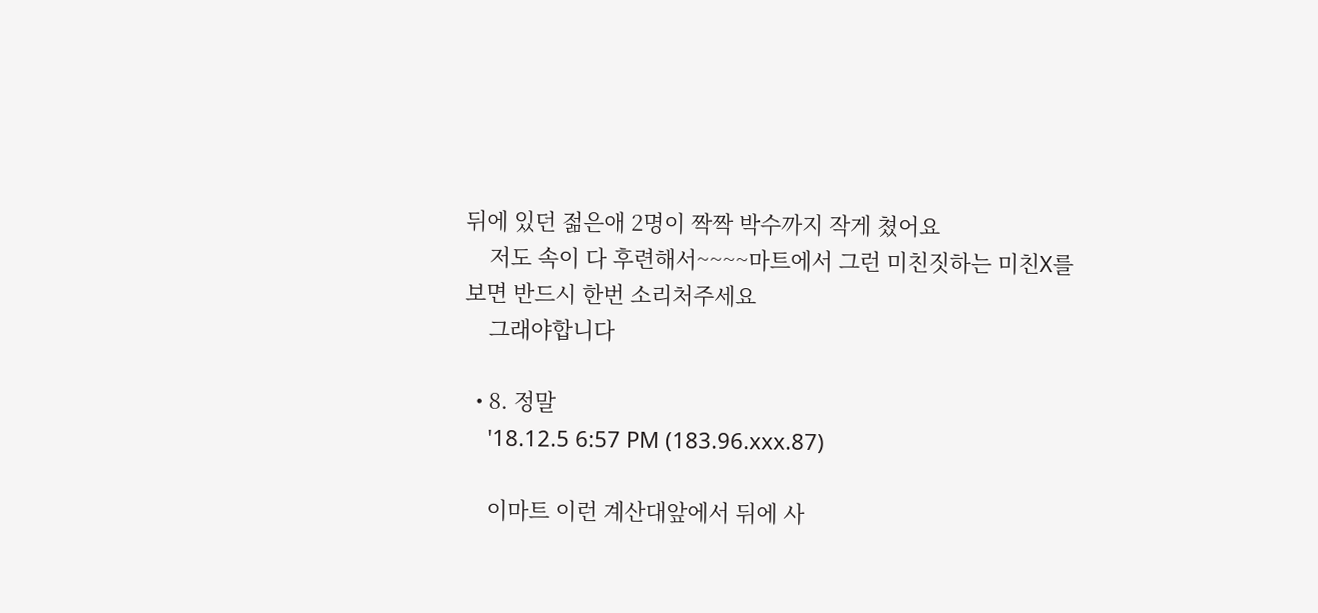뒤에 있던 젊은애 2명이 짝짝 박수까지 작게 쳤어요
    저도 속이 다 후련해서~~~~마트에서 그런 미친짓하는 미친X를 보면 반드시 한번 소리처주세요
    그래야합니다

  • 8. 정말
    '18.12.5 6:57 PM (183.96.xxx.87)

    이마트 이런 계산대앞에서 뒤에 사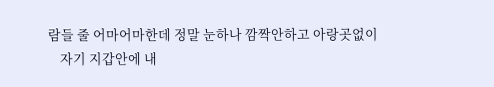람들 줄 어마어마한데 정말 눈하나 깜짝안하고 아랑곳없이
    자기 지갑안에 내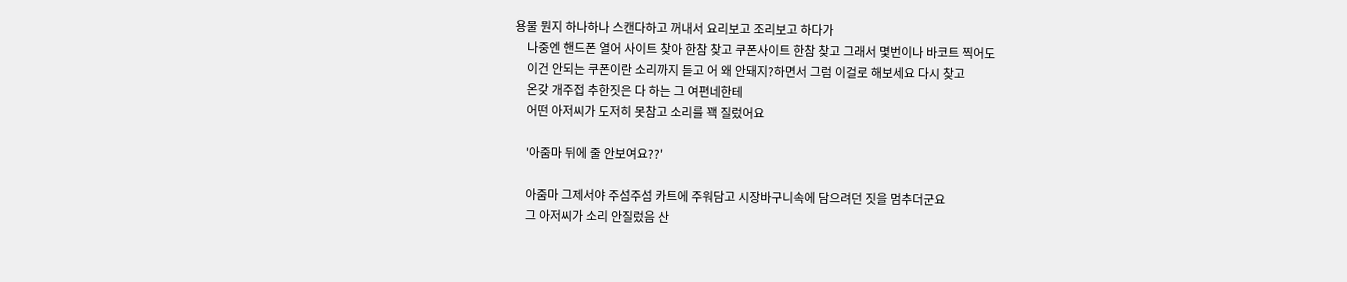용물 뭔지 하나하나 스캔다하고 꺼내서 요리보고 조리보고 하다가
    나중엔 핸드폰 열어 사이트 찾아 한참 찾고 쿠폰사이트 한참 찾고 그래서 몇번이나 바코트 찍어도
    이건 안되는 쿠폰이란 소리까지 듣고 어 왜 안돼지?하면서 그럼 이걸로 해보세요 다시 찾고
    온갖 개주접 추한짓은 다 하는 그 여편네한테
    어떤 아저씨가 도저히 못참고 소리를 꽥 질렀어요

    '아줌마 뒤에 줄 안보여요??'

    아줌마 그제서야 주섬주섬 카트에 주워담고 시장바구니속에 담으려던 짓을 멈추더군요
    그 아저씨가 소리 안질렀음 산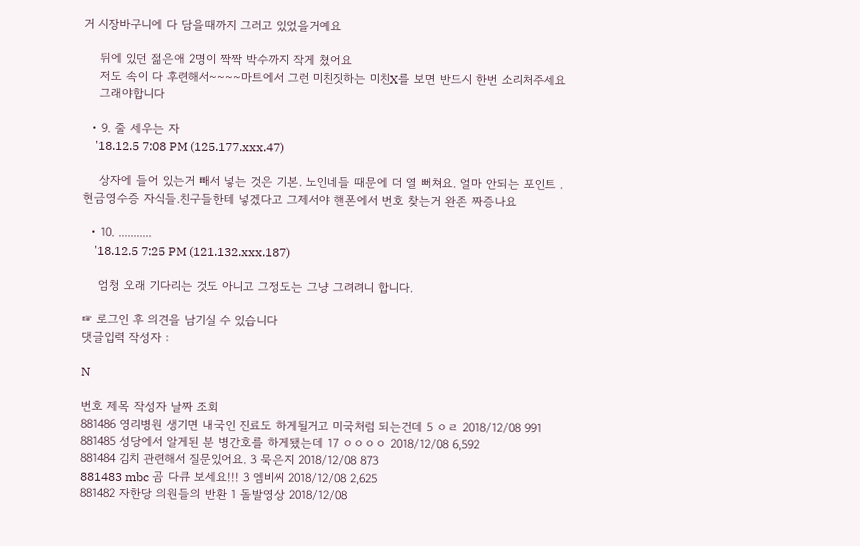거 시장바구니에 다 담을때까지 그러고 있었을거예요

    뒤에 있던 젊은애 2명이 짝짝 박수까지 작게 쳤어요
    저도 속이 다 후련해서~~~~마트에서 그런 미친짓하는 미친X를 보면 반드시 한번 소리처주세요
    그래야합니다

  • 9. 줄 세우는 자
    '18.12.5 7:08 PM (125.177.xxx.47)

    상자에 들어 있는거 빼서 넣는 것은 기본. 노인네들 때문에 더 열 뻐쳐요. 얼마 안되는 포인트 .현금영수증 자식들.친구들한테 넣겠다고 그제서야 핸폰에서 번호 찾는거 완존 짜증나요

  • 10. ...........
    '18.12.5 7:25 PM (121.132.xxx.187)

    엄청 오래 기다리는 것도 아니고 그정도는 그냥 그려려니 합니다.

☞ 로그인 후 의견을 남기실 수 있습니다
댓글입력 작성자 :

N

번호 제목 작성자 날짜 조회
881486 영리병원 생기면 내국인 진료도 하게될거고 미국처럼 되는건데 5 ㅇㄹ 2018/12/08 991
881485 성당에서 알게된 분 병간호를 하게됐는데 17 ㅇㅇㅇㅇ 2018/12/08 6,592
881484 김치 관련해서 질문있어요. 3 묵은지 2018/12/08 873
881483 mbc 곰 다큐 보세요!!! 3 엠비씨 2018/12/08 2,625
881482 자한당 의원들의 반환 1 돌발영상 2018/12/08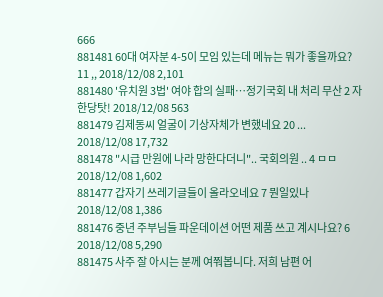666
881481 60대 여자분 4-5이 모임 있는데 메뉴는 뭐가 좋을까요? 11 ,, 2018/12/08 2,101
881480 '유치원 3법' 여야 합의 실패…정기국회 내 처리 무산 2 자한당탓! 2018/12/08 563
881479 김제동씨 얼굴이 기상자체가 변했네요 20 ... 2018/12/08 17,732
881478 "시급 만원에 나라 망한다더니".. 국회의원 .. 4 ㅁㅁ 2018/12/08 1,602
881477 갑자기 쓰레기글들이 올라오네요 7 뭔일있나 2018/12/08 1,386
881476 중년 주부님들 파운데이션 어떤 제품 쓰고 계시나요? 6 2018/12/08 5,290
881475 사주 잘 아시는 분께 여쭤봅니다. 저희 남편 어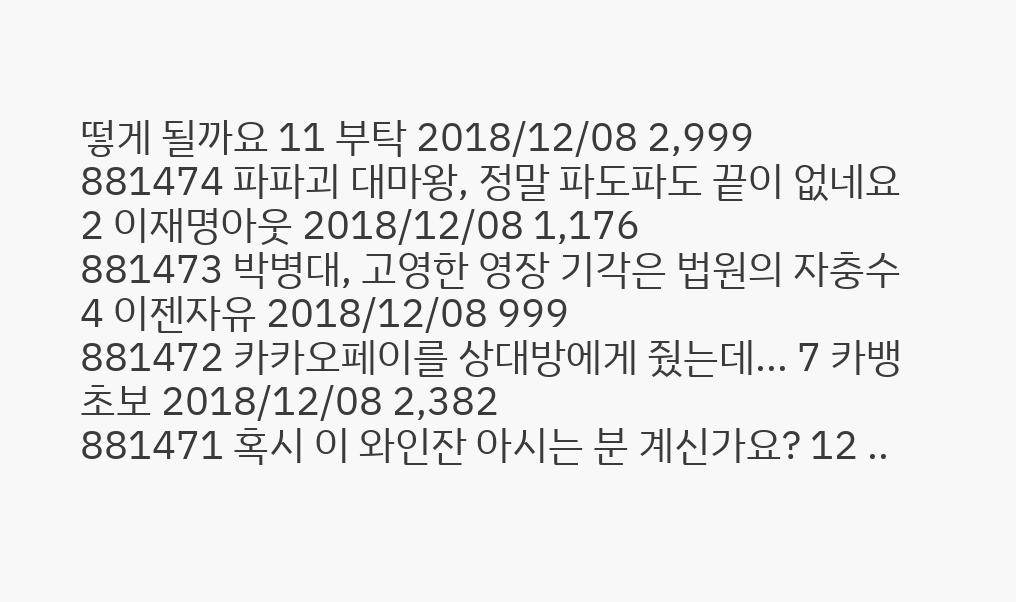떻게 될까요 11 부탁 2018/12/08 2,999
881474 파파괴 대마왕, 정말 파도파도 끝이 없네요 2 이재명아웃 2018/12/08 1,176
881473 박병대, 고영한 영장 기각은 법원의 자충수 4 이젠자유 2018/12/08 999
881472 카카오페이를 상대방에게 줬는데... 7 카뱅초보 2018/12/08 2,382
881471 혹시 이 와인잔 아시는 분 계신가요? 12 ..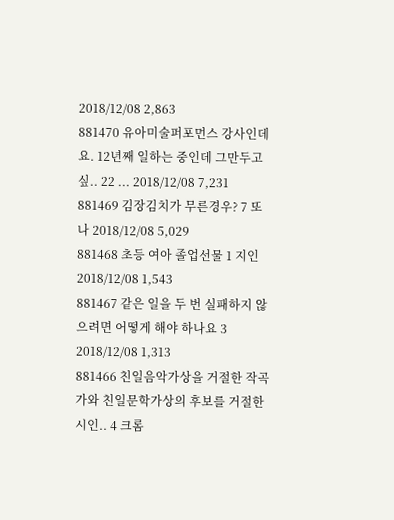2018/12/08 2,863
881470 유아미술퍼포먼스 강사인데요. 12년째 일하는 중인데 그만두고 싶.. 22 ... 2018/12/08 7,231
881469 김장김치가 무른경우? 7 또나 2018/12/08 5,029
881468 초등 여아 졸업선물 1 지인 2018/12/08 1,543
881467 같은 일을 두 번 실패하지 않으려면 어떻게 해야 하나요 3 2018/12/08 1,313
881466 친일음악가상을 거절한 작곡가와 친일문학가상의 후보를 거절한 시인.. 4 크롬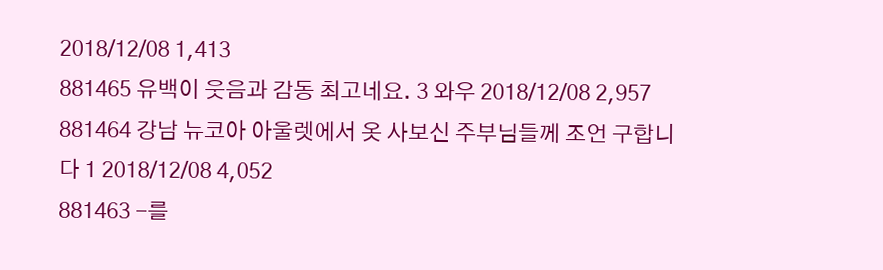2018/12/08 1,413
881465 유백이 웃음과 감동 최고네요. 3 와우 2018/12/08 2,957
881464 강남 뉴코아 아울렛에서 옷 사보신 주부님들께 조언 구합니다 1 2018/12/08 4,052
881463 -를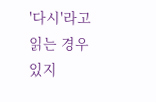'다시'라고 읽는 경우 있지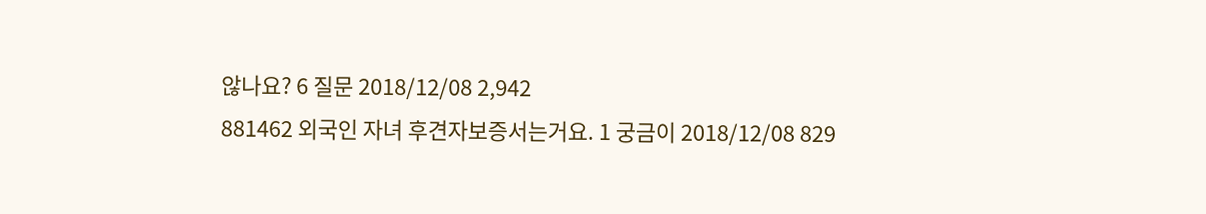않나요? 6 질문 2018/12/08 2,942
881462 외국인 자녀 후견자보증서는거요. 1 궁금이 2018/12/08 829